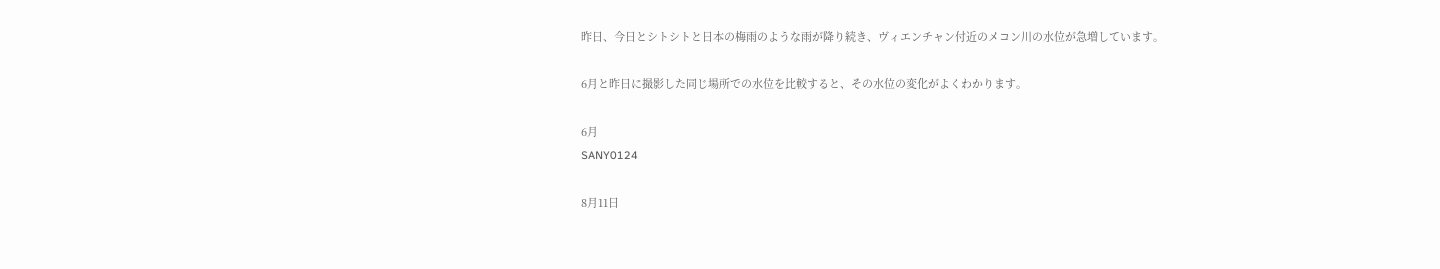昨日、今日とシトシトと日本の梅雨のような雨が降り続き、ヴィエンチャン付近のメコン川の水位が急増しています。

6月と昨日に撮影した同じ場所での水位を比較すると、その水位の変化がよくわかります。

6月
SANY0124

8月11日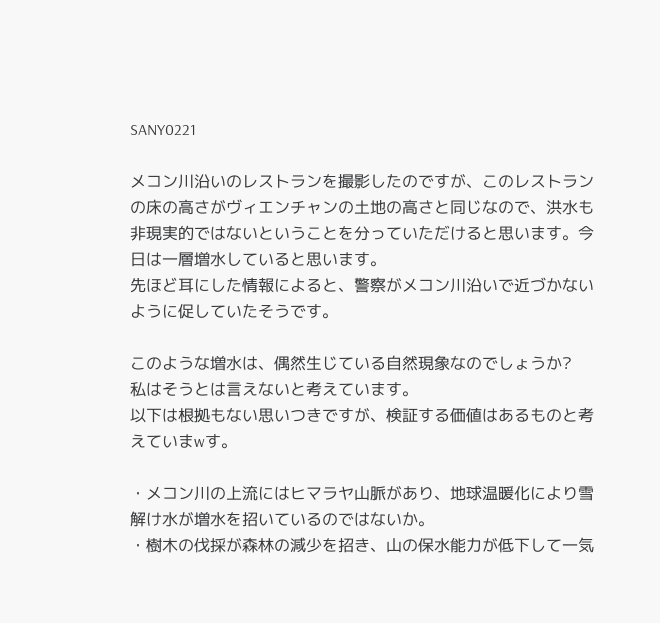SANY0221

メコン川沿いのレストランを撮影したのですが、このレストランの床の高さがヴィエンチャンの土地の高さと同じなので、洪水も非現実的ではないということを分っていただけると思います。今日は一層増水していると思います。
先ほど耳にした情報によると、警察がメコン川沿いで近づかないように促していたそうです。

このような増水は、偶然生じている自然現象なのでしょうか?
私はそうとは言えないと考えています。
以下は根拠もない思いつきですが、検証する価値はあるものと考えていまwす。

・メコン川の上流にはヒマラヤ山脈があり、地球温暖化により雪解け水が増水を招いているのではないか。
・樹木の伐採が森林の減少を招き、山の保水能力が低下して一気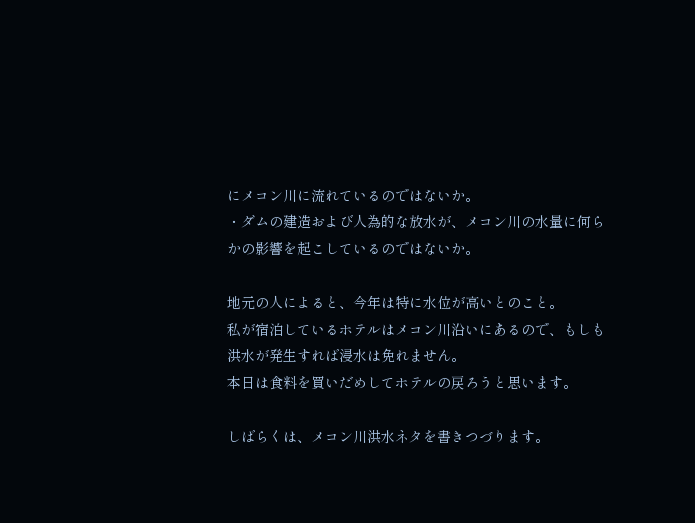にメコン川に流れているのではないか。
・ダムの建造および人為的な放水が、メコン川の水量に何らかの影響を起こしているのではないか。

地元の人によると、今年は特に水位が高いとのこと。
私が宿泊しているホテルはメコン川沿いにあるので、もしも洪水が発生すれば浸水は免れません。
本日は食料を買いだめしてホテルの戻ろうと思います。

しばらくは、メコン川洪水ネタを書きつづります。